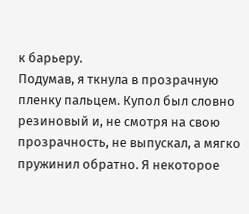к барьеру.
Подумав, я ткнула в прозрачную пленку пальцем. Купол был словно резиновый и, не смотря на свою прозрачность, не выпускал, а мягко пружинил обратно. Я некоторое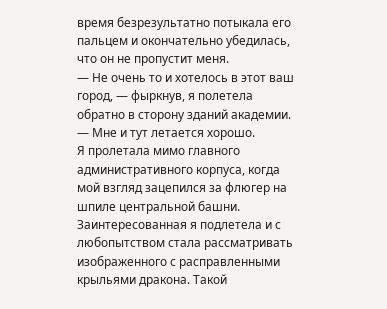время безрезультатно потыкала его пальцем и окончательно убедилась, что он не пропустит меня.
— Не очень то и хотелось в этот ваш город, — фыркнув, я полетела обратно в сторону зданий академии. — Мне и тут летается хорошо.
Я пролетала мимо главного административного корпуса, когда мой взгляд зацепился за флюгер на шпиле центральной башни. Заинтересованная я подлетела и с любопытством стала рассматривать изображенного с расправленными крыльями дракона. Такой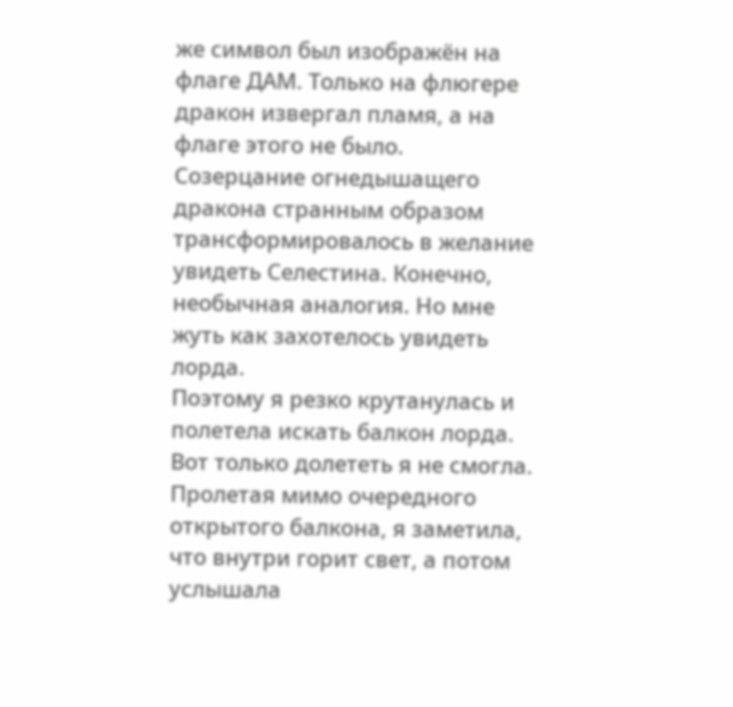же символ был изображён на флаге ДАМ. Только на флюгере дракон извергал пламя, а на флаге этого не было.
Созерцание огнедышащего дракона странным образом трансформировалось в желание увидеть Селестина. Конечно, необычная аналогия. Но мне жуть как захотелось увидеть лорда.
Поэтому я резко крутанулась и полетела искать балкон лорда.
Вот только долететь я не смогла.
Пролетая мимо очередного открытого балкона, я заметила, что внутри горит свет, а потом услышала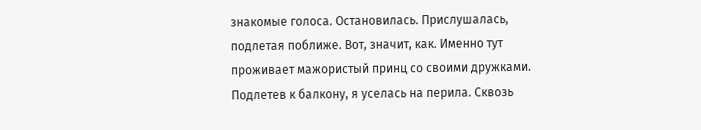знакомые голоса. Остановилась. Прислушалась, подлетая поближе. Вот, значит, как. Именно тут проживает мажористый принц со своими дружками.
Подлетев к балкону, я уселась на перила. Сквозь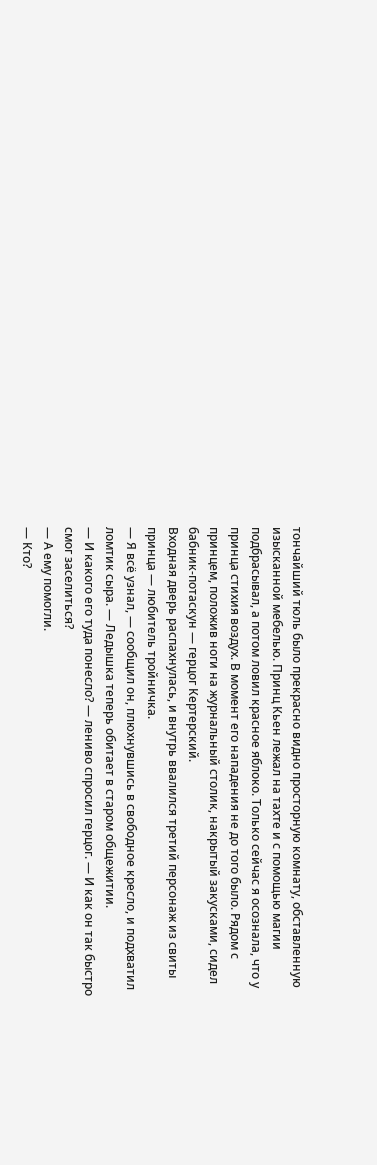тончайший тюль было прекрасно видно просторную комнату, обставленную изысканной мебелью. Принц Кьен лежал на тахте и с помощью магии подбрасывал, а потом ловил красное яблоко. Только сейчас я осознала, что у принца стихия воздух. В момент его нападения не до того было. Рядом с принцем, положив ноги на журнальный столик, накрытый закусками, сидел бабник-потаскун — герцог Кертерский.
Входная дверь распахнулась, и внутрь ввалился третий персонаж из свиты принца — любитель тройничка.
— Я всё узнал, — сообщил он, плюхнувшись в свободное кресло, и подхватил ломтик сыра. — Ледышка теперь обитает в старом общежитии.
— И какого его туда понесло? — лениво спросил герцог. — И как он так быстро смог заселиться?
— А ему помогли.
— Кто?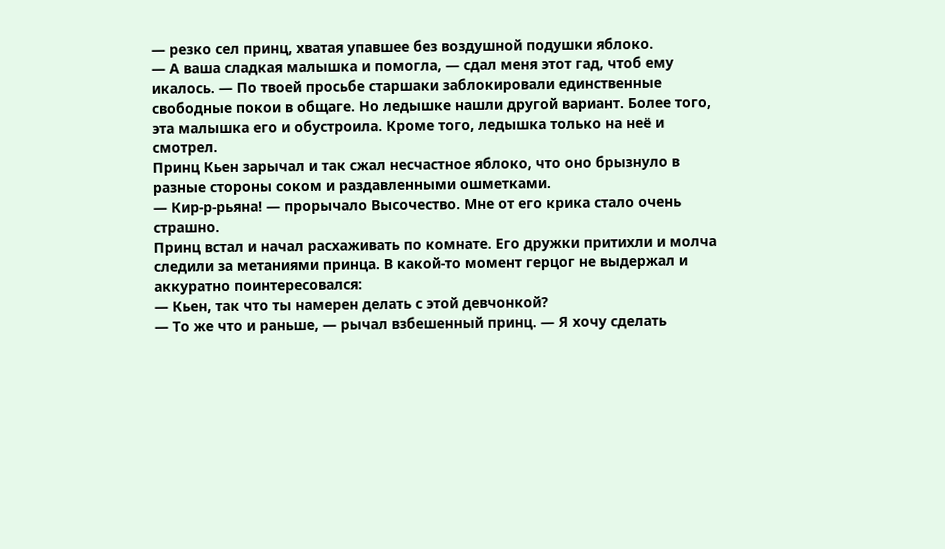— резко сел принц, хватая упавшее без воздушной подушки яблоко.
— А ваша сладкая малышка и помогла, — сдал меня этот гад, чтоб ему икалось. — По твоей просьбе старшаки заблокировали единственные свободные покои в общаге. Но ледышке нашли другой вариант. Более того, эта малышка его и обустроила. Кроме того, ледышка только на неё и смотрел.
Принц Кьен зарычал и так сжал несчастное яблоко, что оно брызнуло в разные стороны соком и раздавленными ошметками.
— Кир-р-рьяна! — прорычало Высочество. Мне от его крика стало очень страшно.
Принц встал и начал расхаживать по комнате. Его дружки притихли и молча следили за метаниями принца. В какой-то момент герцог не выдержал и аккуратно поинтересовался:
— Кьен, так что ты намерен делать с этой девчонкой?
— То же что и раньше, — рычал взбешенный принц. — Я хочу сделать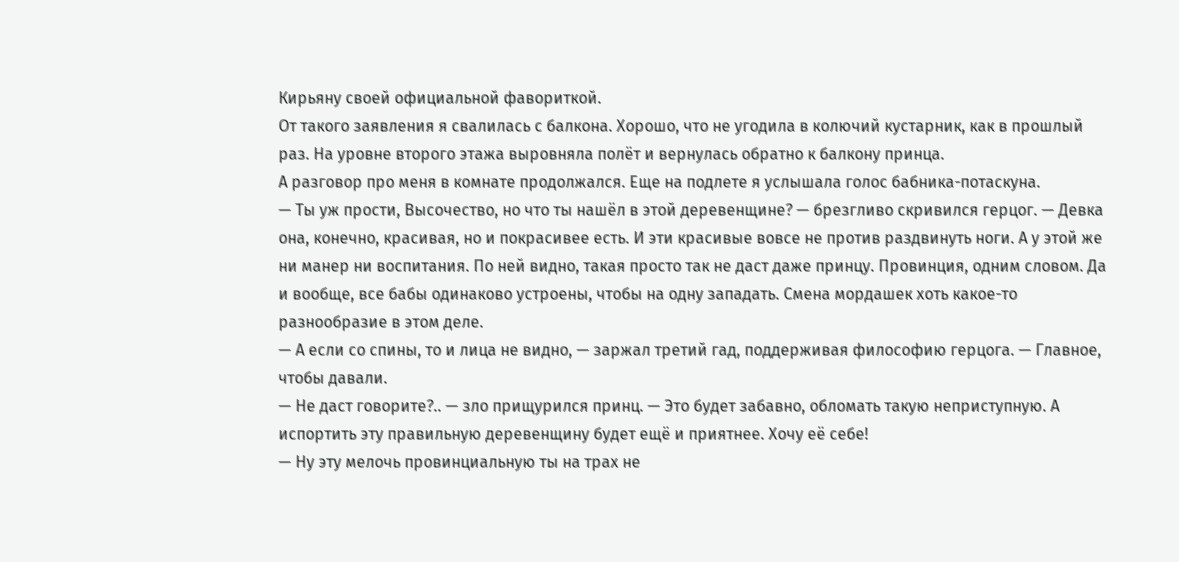Кирьяну своей официальной фавориткой.
От такого заявления я свалилась с балкона. Хорошо, что не угодила в колючий кустарник, как в прошлый раз. На уровне второго этажа выровняла полёт и вернулась обратно к балкону принца.
А разговор про меня в комнате продолжался. Еще на подлете я услышала голос бабника-потаскуна.
— Ты уж прости, Высочество, но что ты нашёл в этой деревенщине? — брезгливо скривился герцог. — Девка она, конечно, красивая, но и покрасивее есть. И эти красивые вовсе не против раздвинуть ноги. А у этой же ни манер ни воспитания. По ней видно, такая просто так не даст даже принцу. Провинция, одним словом. Да и вообще, все бабы одинаково устроены, чтобы на одну западать. Смена мордашек хоть какое-то разнообразие в этом деле.
— А если со спины, то и лица не видно, — заржал третий гад, поддерживая философию герцога. — Главное, чтобы давали.
— Не даст говорите?.. — зло прищурился принц. — Это будет забавно, обломать такую неприступную. А испортить эту правильную деревенщину будет ещё и приятнее. Хочу её себе!
— Ну эту мелочь провинциальную ты на трах не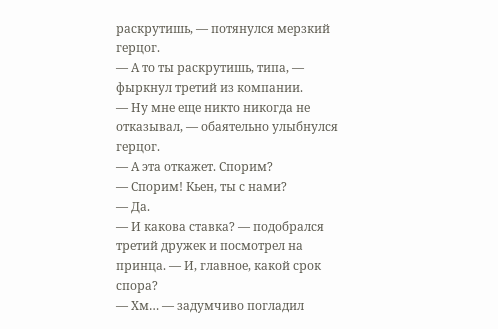раскрутишь, — потянулся мерзкий герцог.
— А то ты раскрутишь, типа, — фыркнул третий из компании.
— Ну мне еще никто никогда не отказывал, — обаятельно улыбнулся герцог.
— А эта откажет. Спорим?
— Спорим! Кьен, ты с нами?
— Да.
— И какова ставка? — подобрался третий дружек и посмотрел на принца. — И, главное, какой срок спора?
— Хм… — задумчиво погладил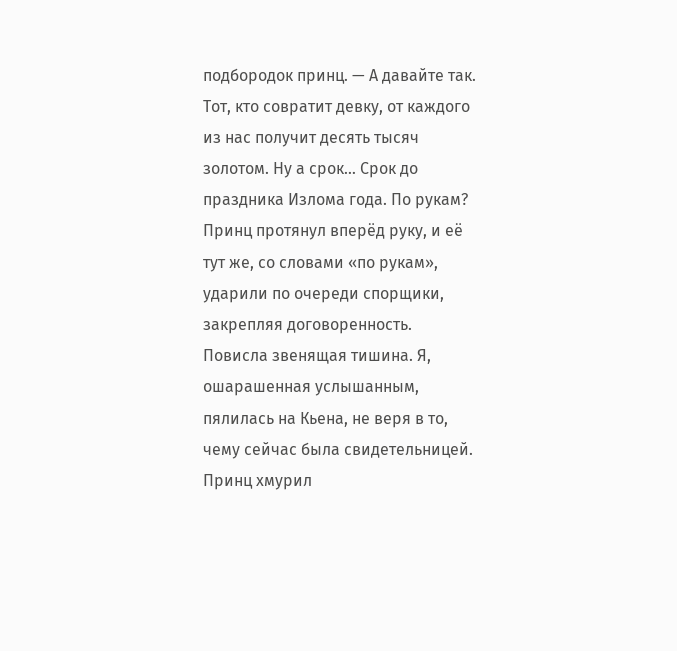подбородок принц. — А давайте так. Тот, кто совратит девку, от каждого из нас получит десять тысяч золотом. Ну а срок… Срок до праздника Излома года. По рукам?
Принц протянул вперёд руку, и её тут же, со словами «по рукам», ударили по очереди спорщики, закрепляя договоренность.
Повисла звенящая тишина. Я, ошарашенная услышанным, пялилась на Кьена, не веря в то, чему сейчас была свидетельницей. Принц хмурил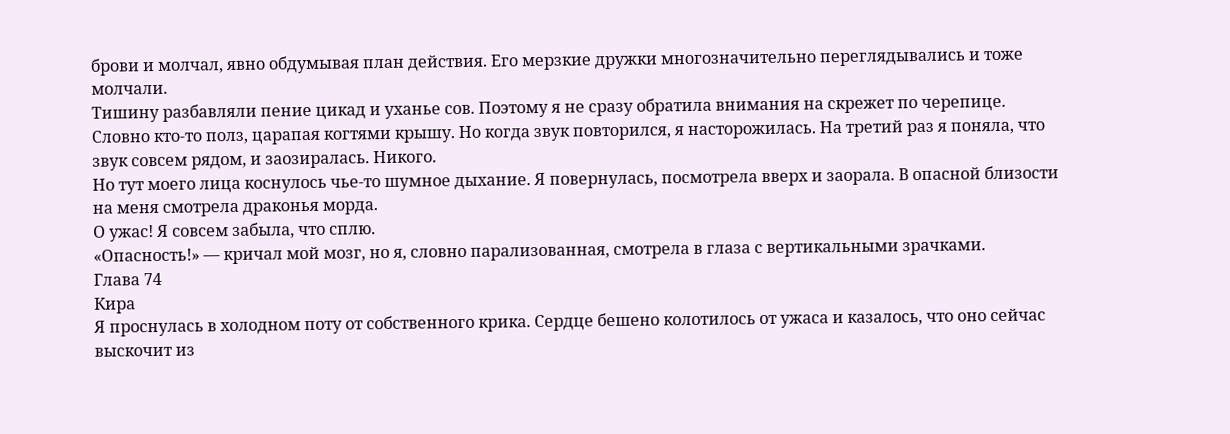брови и молчал, явно обдумывая план действия. Его мерзкие дружки многозначительно переглядывались и тоже молчали.
Тишину разбавляли пение цикад и уханье сов. Поэтому я не сразу обратила внимания на скрежет по черепице. Словно кто-то полз, царапая когтями крышу. Но когда звук повторился, я насторожилась. На третий раз я поняла, что звук совсем рядом, и заозиралась. Никого.
Но тут моего лица коснулось чье-то шумное дыхание. Я повернулась, посмотрела вверх и заорала. В опасной близости на меня смотрела драконья морда.
О ужас! Я совсем забыла, что сплю.
«Опасность!» — кричал мой мозг, но я, словно парализованная, смотрела в глаза с вертикальными зрачками.
Глава 74
Кира
Я проснулась в холодном поту от собственного крика. Сердце бешено колотилось от ужаса и казалось, что оно сейчас выскочит из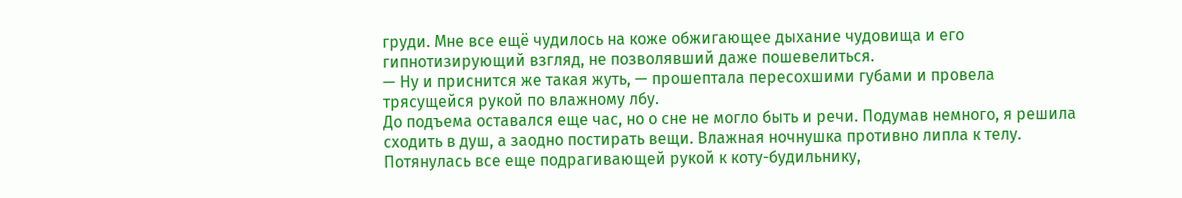груди. Мне все ещё чудилось на коже обжигающее дыхание чудовища и его гипнотизирующий взгляд, не позволявший даже пошевелиться.
— Ну и приснится же такая жуть, — прошептала пересохшими губами и провела трясущейся рукой по влажному лбу.
До подъема оставался еще час, но о сне не могло быть и речи. Подумав немного, я решила сходить в душ, а заодно постирать вещи. Влажная ночнушка противно липла к телу.
Потянулась все еще подрагивающей рукой к коту-будильнику,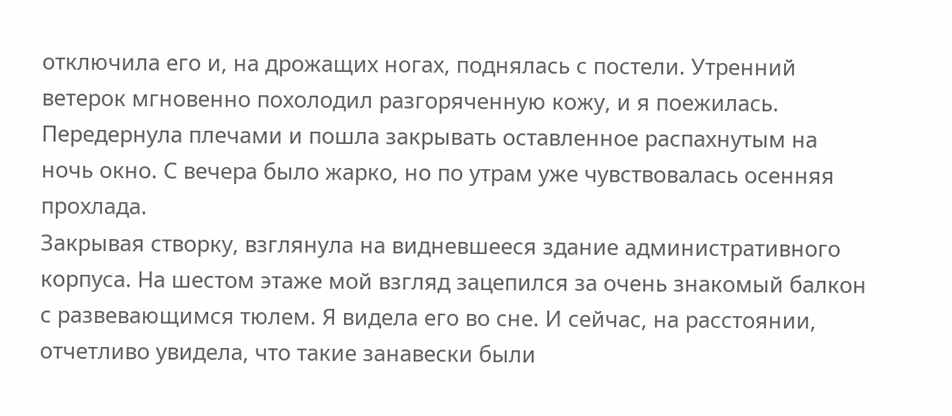отключила его и, на дрожащих ногах, поднялась с постели. Утренний ветерок мгновенно похолодил разгоряченную кожу, и я поежилась. Передернула плечами и пошла закрывать оставленное распахнутым на ночь окно. С вечера было жарко, но по утрам уже чувствовалась осенняя прохлада.
Закрывая створку, взглянула на видневшееся здание административного корпуса. На шестом этаже мой взгляд зацепился за очень знакомый балкон с развевающимся тюлем. Я видела его во сне. И сейчас, на расстоянии, отчетливо увидела, что такие занавески были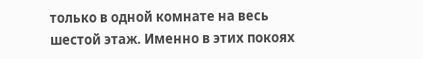только в одной комнате на весь шестой этаж. Именно в этих покоях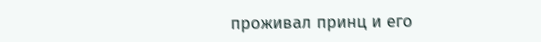проживал принц и его